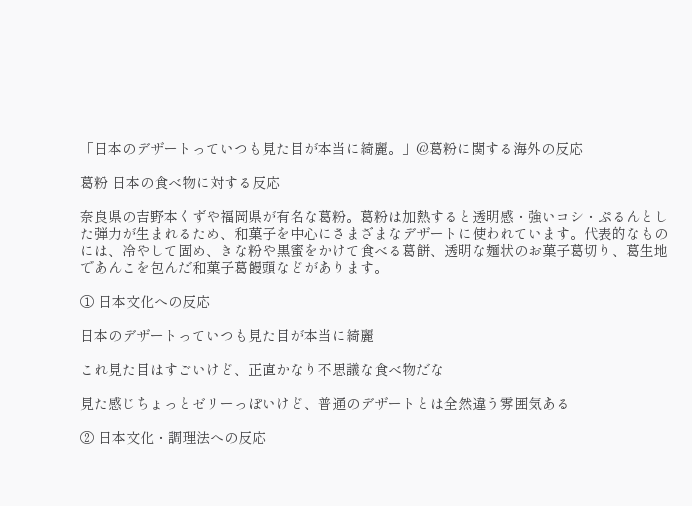「日本のデザートっていつも見た目が本当に綺麗。」@葛粉に関する海外の反応

葛粉 日本の食べ物に対する反応

奈良県の吉野本くずや福岡県が有名な葛粉。葛粉は加熱すると透明感・強いコシ・ぷるんとした弾力が生まれるため、和菓子を中心にさまざまなデザートに使われています。代表的なものには、冷やして固め、きな粉や黒蜜をかけて食べる葛餅、透明な麺状のお菓子葛切り、葛生地であんこを包んだ和菓子葛饅頭などがあります。

① 日本文化への反応

日本のデザートっていつも見た目が本当に綺麗

これ見た目はすごいけど、正直かなり不思議な食べ物だな

見た感じちょっとゼリーっぽいけど、普通のデザートとは全然違う雰囲気ある

② 日本文化・調理法への反応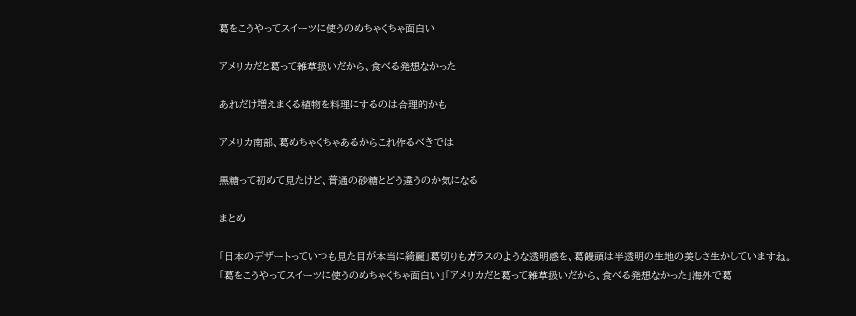葛をこうやってスイーツに使うのめちゃくちゃ面白い

アメリカだと葛って雑草扱いだから、食べる発想なかった

あれだけ増えまくる植物を料理にするのは合理的かも

アメリカ南部、葛めちゃくちゃあるからこれ作るべきでは

黒糖って初めて見たけど、普通の砂糖とどう違うのか気になる

まとめ

「日本のデザートっていつも見た目が本当に綺麗」葛切りもガラスのような透明感を、葛饅頭は半透明の生地の美しさ生かしていますね。
「葛をこうやってスイーツに使うのめちゃくちゃ面白い」「アメリカだと葛って雑草扱いだから、食べる発想なかった」海外で葛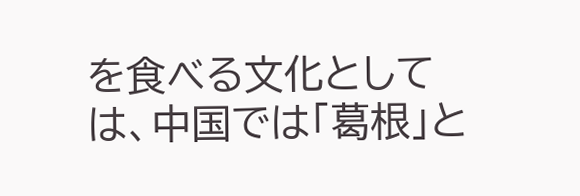を食べる文化としては、中国では「葛根」と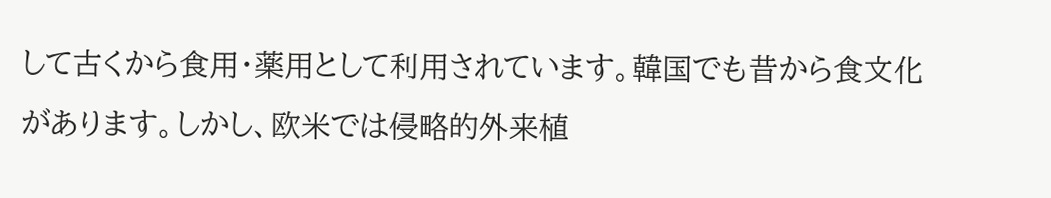して古くから食用・薬用として利用されています。韓国でも昔から食文化があります。しかし、欧米では侵略的外来植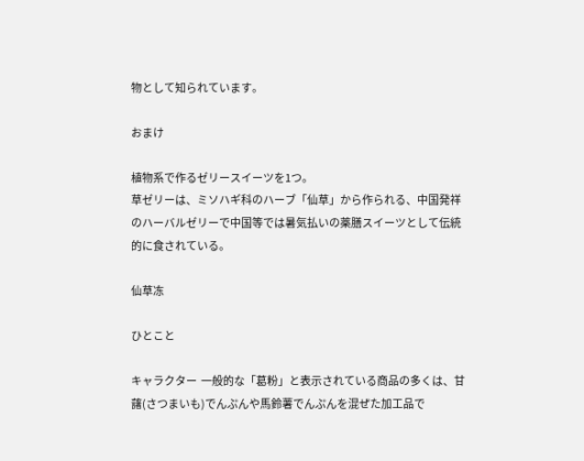物として知られています。

おまけ

植物系で作るゼリースイーツを1つ。
草ゼリーは、ミソハギ科のハーブ「仙草」から作られる、中国発祥のハーバルゼリーで中国等では暑気払いの薬膳スイーツとして伝統的に食されている。

仙草冻

ひとこと

キャラクター  一般的な「葛粉」と表示されている商品の多くは、甘藷(さつまいも)でんぷんや馬鈴薯でんぷんを混ぜた加工品で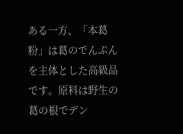ある一方、「本葛粉」は葛のでんぷんを主体とした高級品です。原料は野生の葛の根でデン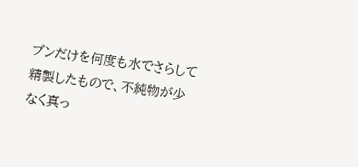プンだけを何度も水でさらして精製したもので、不純物が少なく真っ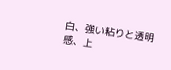白、強い粘りと透明感、上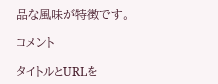品な風味が特徴です。

コメント

タイトルとURLを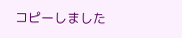コピーしました